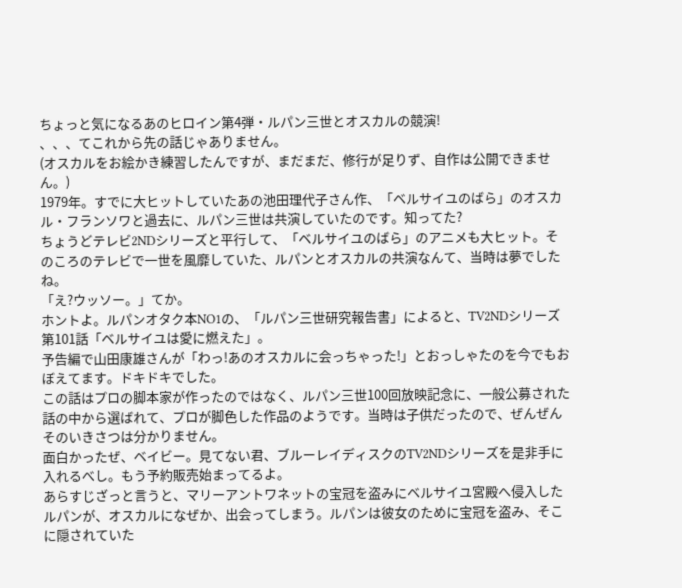ちょっと気になるあのヒロイン第4弾・ルパン三世とオスカルの競演!
、、、てこれから先の話じゃありません。
(オスカルをお絵かき練習したんですが、まだまだ、修行が足りず、自作は公開できません。)
1979年。すでに大ヒットしていたあの池田理代子さん作、「ベルサイユのばら」のオスカル・フランソワと過去に、ルパン三世は共演していたのです。知ってた?
ちょうどテレビ2NDシリーズと平行して、「ベルサイユのばら」のアニメも大ヒット。そのころのテレビで一世を風靡していた、ルパンとオスカルの共演なんて、当時は夢でしたね。
「え?ウッソー。」てか。
ホントよ。ルパンオタク本NO1の、「ルパン三世研究報告書」によると、TV2NDシリーズ第101話「ベルサイユは愛に燃えた」。
予告編で山田康雄さんが「わっ!あのオスカルに会っちゃった!」とおっしゃたのを今でもおぼえてます。ドキドキでした。
この話はプロの脚本家が作ったのではなく、ルパン三世100回放映記念に、一般公募された話の中から選ばれて、プロが脚色した作品のようです。当時は子供だったので、ぜんぜんそのいきさつは分かりません。
面白かったぜ、ベイビー。見てない君、ブルーレイディスクのTV2NDシリーズを是非手に入れるべし。もう予約販売始まってるよ。
あらすじざっと言うと、マリーアントワネットの宝冠を盗みにベルサイユ宮殿へ侵入したルパンが、オスカルになぜか、出会ってしまう。ルパンは彼女のために宝冠を盗み、そこに隠されていた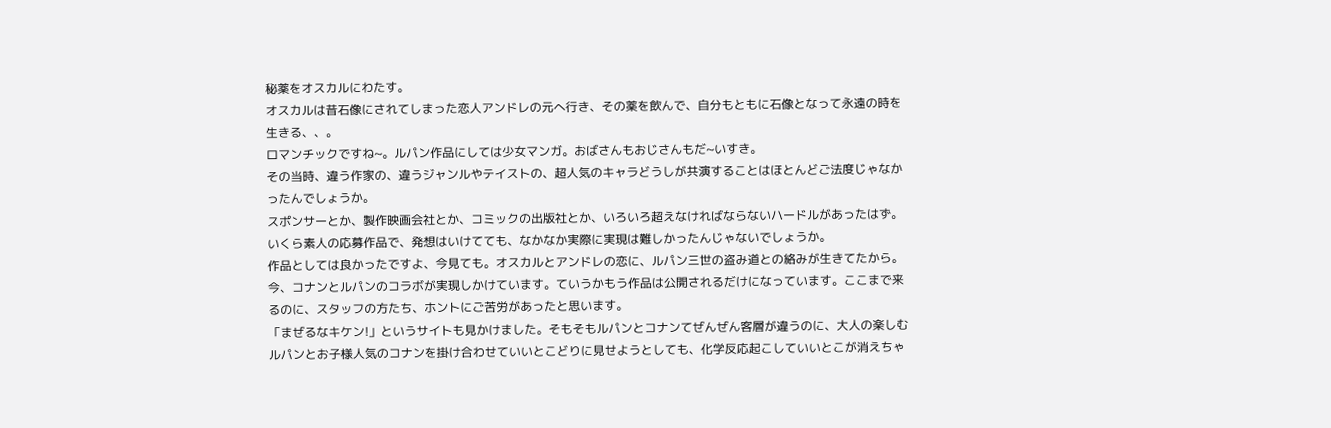秘薬をオスカルにわたす。
オスカルは昔石像にされてしまった恋人アンドレの元へ行き、その薬を飲んで、自分もともに石像となって永遠の時を生きる、、。
ロマンチックですね~。ルパン作品にしては少女マンガ。おばさんもおじさんもだ~いすき。
その当時、違う作家の、違うジャンルやテイストの、超人気のキャラどうしが共演することはほとんどご法度じゃなかったんでしょうか。
スポンサーとか、製作映画会社とか、コミックの出版社とか、いろいろ超えなければならないハードルがあったはず。
いくら素人の応募作品で、発想はいけてても、なかなか実際に実現は難しかったんじゃないでしょうか。
作品としては良かったですよ、今見ても。オスカルとアンドレの恋に、ルパン三世の盗み道との絡みが生きてたから。
今、コナンとルパンのコラボが実現しかけています。ていうかもう作品は公開されるだけになっています。ここまで来るのに、スタッフの方たち、ホントにご苦労があったと思います。
「まぜるなキケン!」というサイトも見かけました。そもそもルパンとコナンてぜんぜん客層が違うのに、大人の楽しむルパンとお子様人気のコナンを掛け合わせていいとこどりに見せようとしても、化学反応起こしていいとこが消えちゃ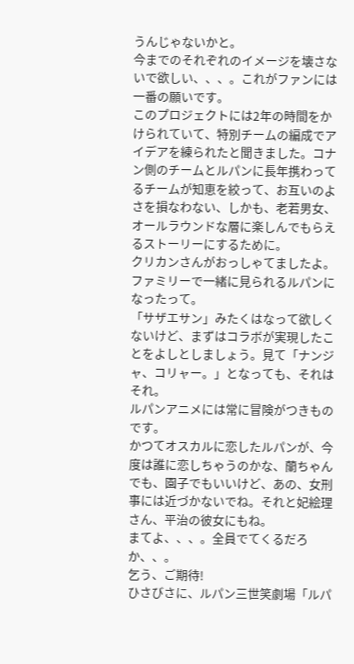うんじゃないかと。
今までのそれぞれのイメージを壊さないで欲しい、、、。これがファンには一番の願いです。
このプロジェクトには2年の時間をかけられていて、特別チームの編成でアイデアを練られたと聞きました。コナン側のチームとルパンに長年携わってるチームが知恵を絞って、お互いのよさを損なわない、しかも、老若男女、オールラウンドな層に楽しんでもらえるストーリーにするために。
クリカンさんがおっしゃてましたよ。ファミリーで一緒に見られるルパンになったって。
「サザエサン」みたくはなって欲しくないけど、まずはコラボが実現したことをよしとしましょう。見て「ナンジャ、コリャー。」となっても、それはそれ。
ルパンアニメには常に冒険がつきものです。
かつてオスカルに恋したルパンが、今度は誰に恋しちゃうのかな、蘭ちゃんでも、園子でもいいけど、あの、女刑事には近づかないでね。それと妃絵理さん、平治の彼女にもね。
まてよ、、、。全員でてくるだろか、、。
乞う、ご期待!
ひさびさに、ルパン三世笑劇場「ルパ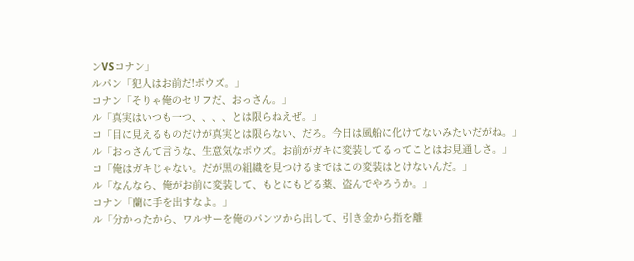ンVSコナン」
ルパン「犯人はお前だ!ボウズ。」
コナン「そりゃ俺のセリフだ、おっさん。」
ル「真実はいつも一つ、、、、とは限らねえぜ。」
コ「目に見えるものだけが真実とは限らない、だろ。今日は風船に化けてないみたいだがね。」
ル「おっさんて言うな、生意気なボウズ。お前がガキに変装してるってことはお見通しさ。」
コ「俺はガキじゃない。だが黒の組織を見つけるまではこの変装はとけないんだ。」
ル「なんなら、俺がお前に変装して、もとにもどる薬、盗んでやろうか。」
コナン「蘭に手を出すなよ。」
ル「分かったから、ワルサーを俺のパンツから出して、引き金から指を離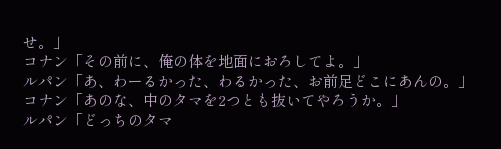せ。」
コナン「その前に、俺の体を地面におろしてよ。」
ルパン「あ、わーるかった、わるかった、お前足どこにあんの。」
コナン「あのな、中のタマを2つとも抜いてやろうか。」
ルパン「どっちのタマ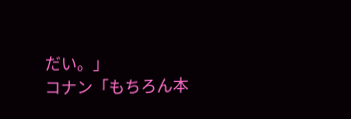だい。」
コナン「もちろん本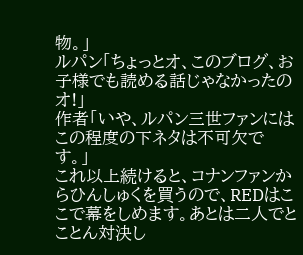物。」
ルパン「ちょっとオ、このブログ、お子様でも読める話じゃなかったのオ!」
作者「いや、ルパン三世ファンにはこの程度の下ネタは不可欠です。」
これ以上続けると、コナンファンからひんしゅくを買うので、REDはここで幕をしめます。あとは二人でとことん対決し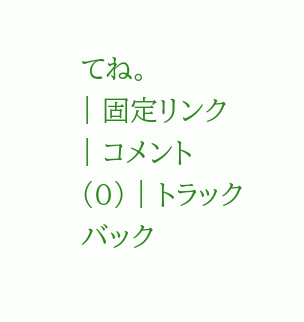てね。
| 固定リンク | コメント (0) | トラックバック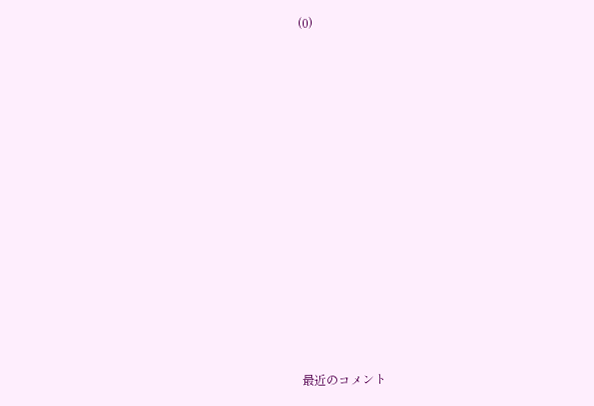(0)
















最近のコメント